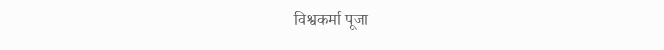विश्वकर्मा पूजा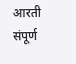आरती संपूर्ण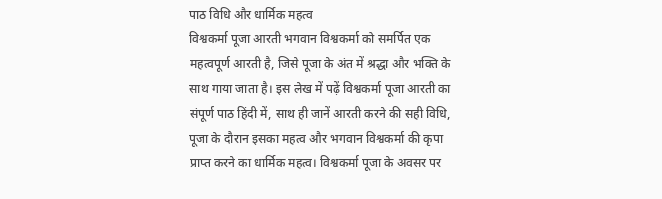पाठ विधि और धार्मिक महत्व
विश्वकर्मा पूजा आरती भगवान विश्वकर्मा को समर्पित एक महत्वपूर्ण आरती है, जिसे पूजा के अंत में श्रद्धा और भक्ति के साथ गाया जाता है। इस लेख में पढ़ें विश्वकर्मा पूजा आरती का संपूर्ण पाठ हिंदी में, साथ ही जानें आरती करने की सही विधि, पूजा के दौरान इसका महत्व और भगवान विश्वकर्मा की कृपा प्राप्त करने का धार्मिक महत्व। विश्वकर्मा पूजा के अवसर पर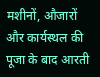मशीनों, औजारों और कार्यस्थल की पूजा के बाद आरती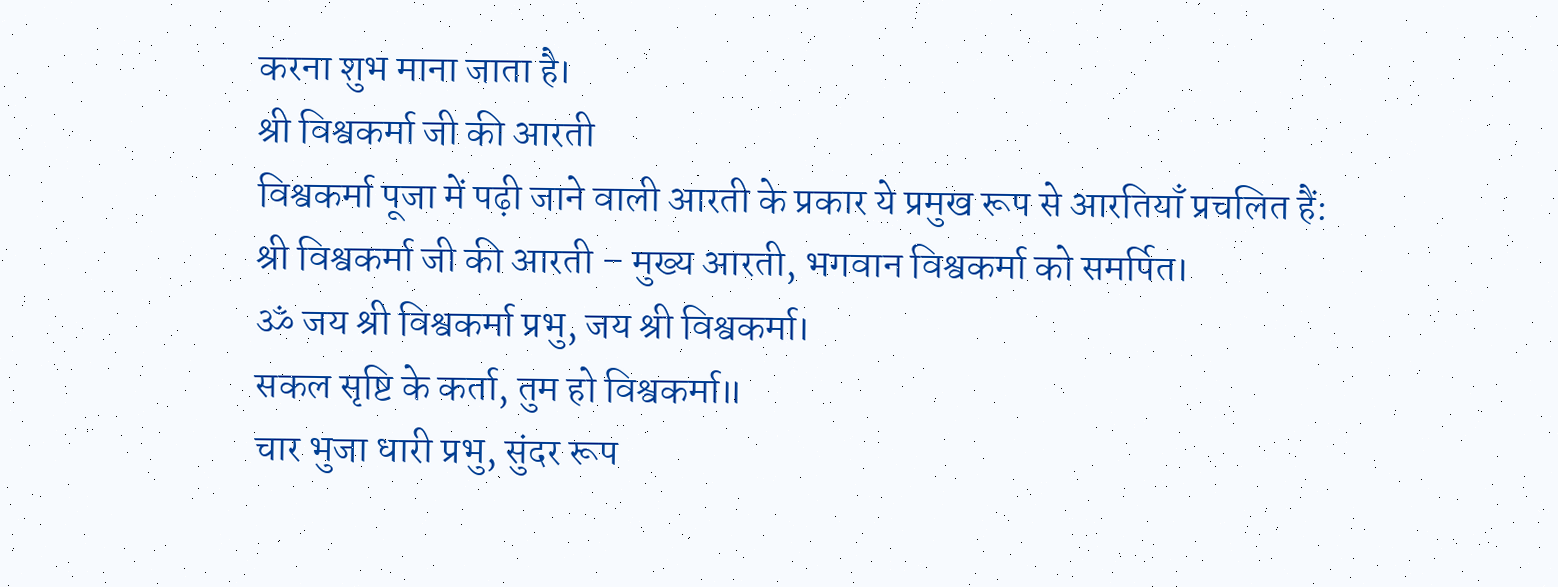करना शुभ माना जाता है।
श्री विश्वकर्मा जी की आरती
विश्वकर्मा पूजा में पढ़ी जाने वाली आरती के प्रकार ये प्रमुख रूप से आरतियाँ प्रचलित हैं:
श्री विश्वकर्मा जी की आरती – मुख्य आरती, भगवान विश्वकर्मा को समर्पित।
ॐ जय श्री विश्वकर्मा प्रभु, जय श्री विश्वकर्मा।
सकल सृष्टि के कर्ता, तुम हो विश्वकर्मा॥
चार भुजा धारी प्रभु, सुंदर रूप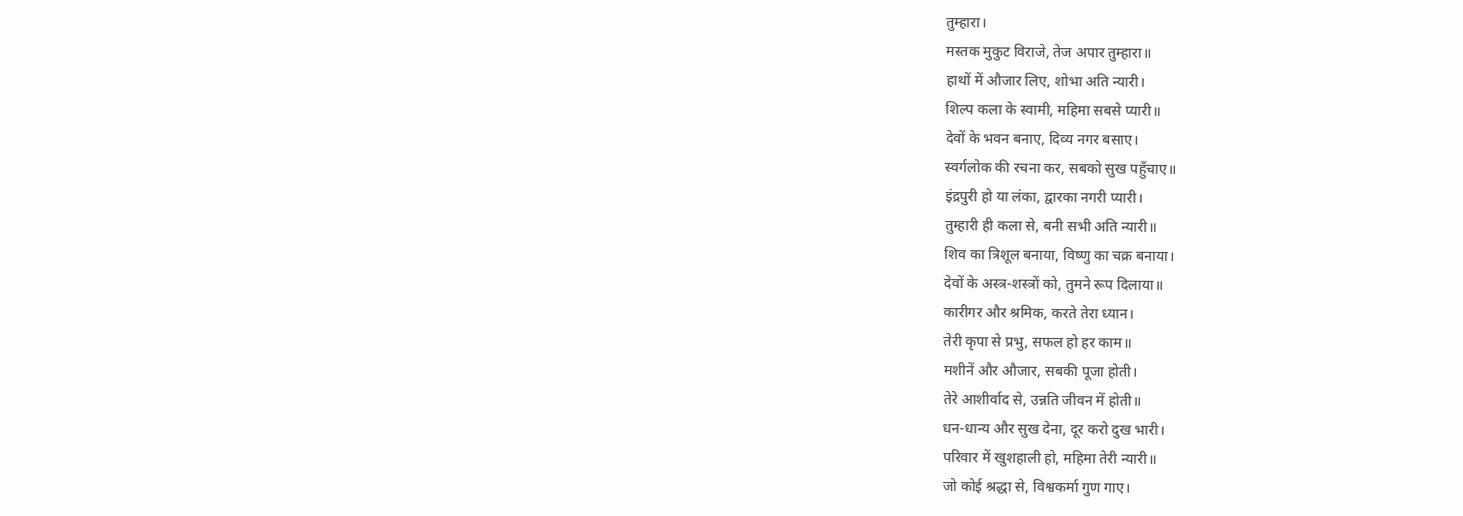तुम्हारा।
मस्तक मुकुट विराजे, तेज अपार तुम्हारा॥
हाथों में औजार लिए, शोभा अति न्यारी।
शिल्प कला के स्वामी, महिमा सबसे प्यारी॥
देवों के भवन बनाए, दिव्य नगर बसाए।
स्वर्गलोक की रचना कर, सबको सुख पहुँचाए॥
इंद्रपुरी हो या लंका, द्वारका नगरी प्यारी।
तुम्हारी ही कला से, बनी सभी अति न्यारी॥
शिव का त्रिशूल बनाया, विष्णु का चक्र बनाया।
देवों के अस्त्र-शस्त्रों को, तुमने रूप दिलाया॥
कारीगर और श्रमिक, करते तेरा ध्यान।
तेरी कृपा से प्रभु, सफल हो हर काम॥
मशीनें और औजार, सबकी पूजा होती।
तेरे आशीर्वाद से, उन्नति जीवन में होती॥
धन-धान्य और सुख देना, दूर करो दुख भारी।
परिवार में खुशहाली हो, महिमा तेरी न्यारी॥
जो कोई श्रद्धा से, विश्वकर्मा गुण गाए।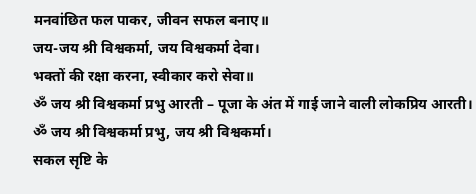मनवांछित फल पाकर, जीवन सफल बनाए॥
जय-जय श्री विश्वकर्मा, जय विश्वकर्मा देवा।
भक्तों की रक्षा करना, स्वीकार करो सेवा॥
ॐ जय श्री विश्वकर्मा प्रभु आरती – पूजा के अंत में गाई जाने वाली लोकप्रिय आरती।
ॐ जय श्री विश्वकर्मा प्रभु, जय श्री विश्वकर्मा।
सकल सृष्टि के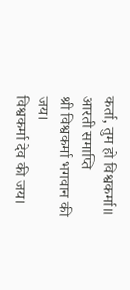कर्ता, तुम हो विश्वकर्मा॥
आरती समाप्ति
श्री विश्वकर्मा भगवान की जय।
विश्वकर्मा देव की जय।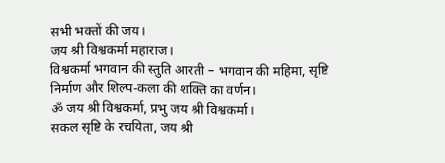सभी भक्तों की जय।
जय श्री विश्वकर्मा महाराज।
विश्वकर्मा भगवान की स्तुति आरती – भगवान की महिमा, सृष्टि निर्माण और शिल्प-कला की शक्ति का वर्णन।
ॐ जय श्री विश्वकर्मा, प्रभु जय श्री विश्वकर्मा।
सकल सृष्टि के रचयिता, जय श्री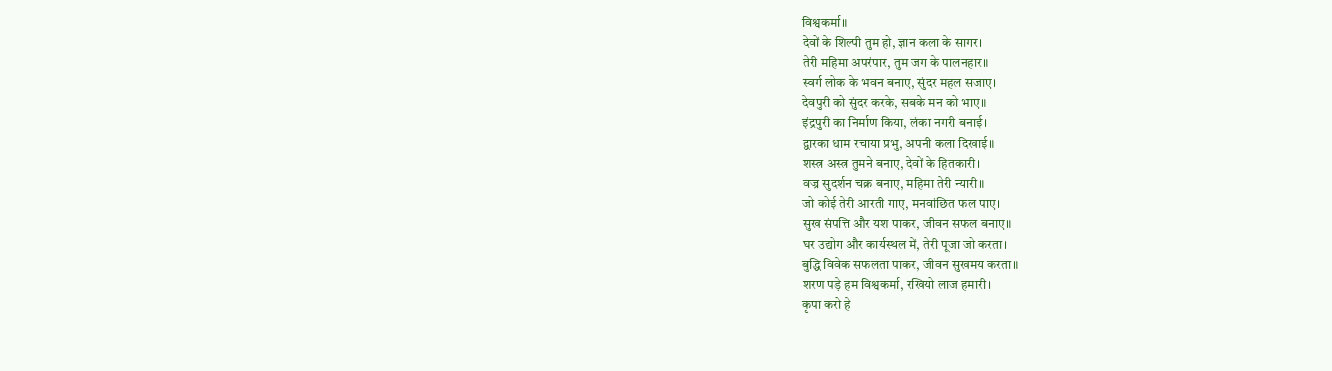विश्वकर्मा॥
देवों के शिल्पी तुम हो, ज्ञान कला के सागर।
तेरी महिमा अपरंपार, तुम जग के पालनहार॥
स्वर्ग लोक के भवन बनाए, सुंदर महल सजाए।
देवपुरी को सुंदर करके, सबके मन को भाए॥
इंद्रपुरी का निर्माण किया, लंका नगरी बनाई।
द्वारका धाम रचाया प्रभु, अपनी कला दिखाई॥
शस्त्र अस्त्र तुमने बनाए, देवों के हितकारी।
वज्र सुदर्शन चक्र बनाए, महिमा तेरी न्यारी॥
जो कोई तेरी आरती गाए, मनवांछित फल पाए।
सुख संपत्ति और यश पाकर, जीवन सफल बनाए॥
घर उद्योग और कार्यस्थल में, तेरी पूजा जो करता।
बुद्धि विवेक सफलता पाकर, जीवन सुखमय करता॥
शरण पड़े हम विश्वकर्मा, रखियो लाज हमारी।
कृपा करो हे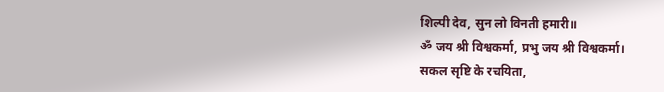शिल्पी देव, सुन लो विनती हमारी॥
ॐ जय श्री विश्वकर्मा, प्रभु जय श्री विश्वकर्मा।
सकल सृष्टि के रचयिता,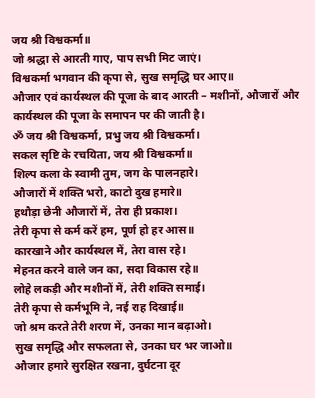जय श्री विश्वकर्मा॥
जो श्रद्धा से आरती गाए, पाप सभी मिट जाएं।
विश्वकर्मा भगवान की कृपा से, सुख समृद्धि घर आए॥
औजार एवं कार्यस्थल की पूजा के बाद आरती – मशीनों, औजारों और कार्यस्थल की पूजा के समापन पर की जाती है।
ॐ जय श्री विश्वकर्मा, प्रभु जय श्री विश्वकर्मा।
सकल सृष्टि के रचयिता, जय श्री विश्वकर्मा॥
शिल्प कला के स्वामी तुम, जग के पालनहारे।
औजारों में शक्ति भरो, काटो दुख हमारे॥
हथौड़ा छेनी औजारों में, तेरा ही प्रकाश।
तेरी कृपा से कर्म करें हम, पूर्ण हो हर आस॥
कारखाने और कार्यस्थल में, तेरा वास रहे।
मेहनत करने वाले जन का, सदा विकास रहे॥
लोहे लकड़ी और मशीनों में, तेरी शक्ति समाई।
तेरी कृपा से कर्मभूमि ने, नई राह दिखाई॥
जो श्रम करते तेरी शरण में, उनका मान बढ़ाओ।
सुख समृद्धि और सफलता से, उनका घर भर जाओ॥
औजार हमारे सुरक्षित रखना, दुर्घटना दूर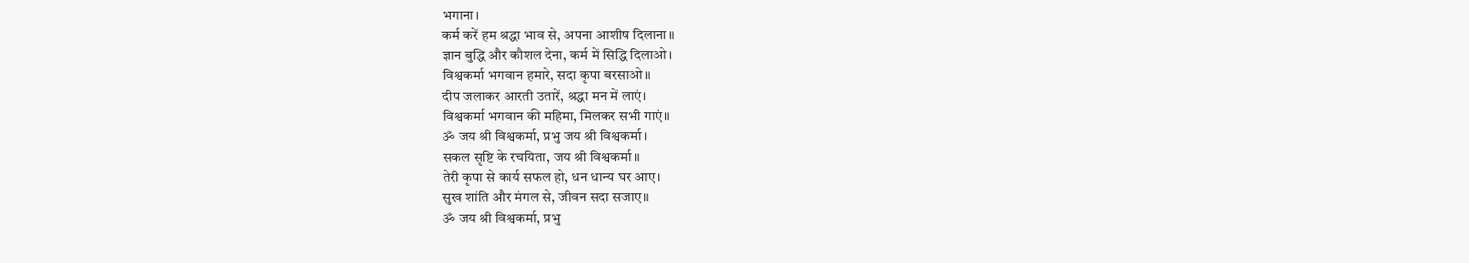भगाना।
कर्म करें हम श्रद्धा भाव से, अपना आशीष दिलाना॥
ज्ञान बुद्धि और कौशल देना, कर्म में सिद्धि दिलाओ।
विश्वकर्मा भगवान हमारे, सदा कृपा बरसाओ॥
दीप जलाकर आरती उतारें, श्रद्धा मन में लाएं।
विश्वकर्मा भगवान की महिमा, मिलकर सभी गाएं॥
ॐ जय श्री विश्वकर्मा, प्रभु जय श्री विश्वकर्मा।
सकल सृष्टि के रचयिता, जय श्री विश्वकर्मा॥
तेरी कृपा से कार्य सफल हो, धन धान्य घर आए।
सुख शांति और मंगल से, जीवन सदा सजाए॥
ॐ जय श्री विश्वकर्मा, प्रभु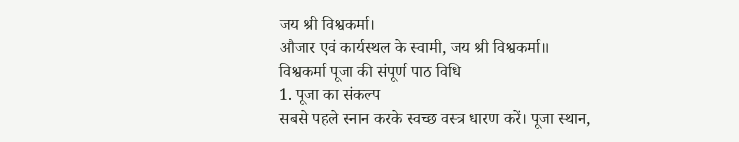जय श्री विश्वकर्मा।
औजार एवं कार्यस्थल के स्वामी, जय श्री विश्वकर्मा॥
विश्वकर्मा पूजा की संपूर्ण पाठ विधि
1. पूजा का संकल्प
सबसे पहले स्नान करके स्वच्छ वस्त्र धारण करें। पूजा स्थान,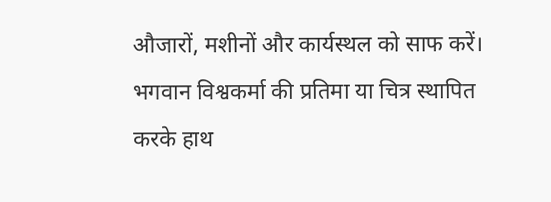औजारों, मशीनों और कार्यस्थल को साफ करें। भगवान विश्वकर्मा की प्रतिमा या चित्र स्थापित करके हाथ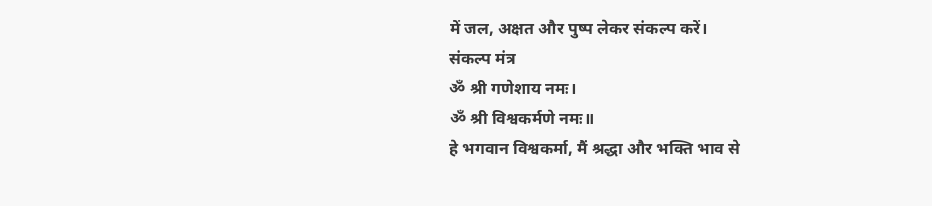में जल, अक्षत और पुष्प लेकर संकल्प करें।
संकल्प मंत्र
ॐ श्री गणेशाय नमः।
ॐ श्री विश्वकर्मणे नमः॥
हे भगवान विश्वकर्मा, मैं श्रद्धा और भक्ति भाव से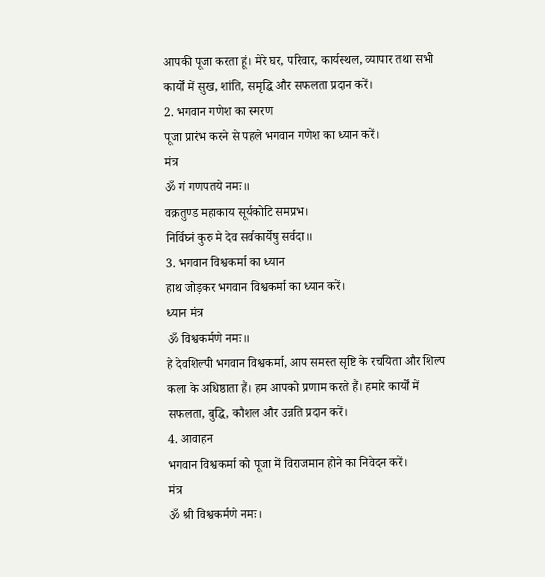आपकी पूजा करता हूं। मेरे घर, परिवार, कार्यस्थल, व्यापार तथा सभी कार्यों में सुख, शांति, समृद्धि और सफलता प्रदान करें।
2. भगवान गणेश का स्मरण
पूजा प्रारंभ करने से पहले भगवान गणेश का ध्यान करें।
मंत्र
ॐ गं गणपतये नमः॥
वक्रतुण्ड महाकाय सूर्यकोटि समप्रभ।
निर्विघ्नं कुरु मे देव सर्वकार्येषु सर्वदा॥
3. भगवान विश्वकर्मा का ध्यान
हाथ जोड़कर भगवान विश्वकर्मा का ध्यान करें।
ध्यान मंत्र
ॐ विश्वकर्मणे नमः॥
हे देवशिल्पी भगवान विश्वकर्मा, आप समस्त सृष्टि के रचयिता और शिल्प कला के अधिष्ठाता हैं। हम आपको प्रणाम करते हैं। हमारे कार्यों में सफलता, बुद्धि, कौशल और उन्नति प्रदान करें।
4. आवाहन
भगवान विश्वकर्मा को पूजा में विराजमान होने का निवेदन करें।
मंत्र
ॐ श्री विश्वकर्मणे नमः।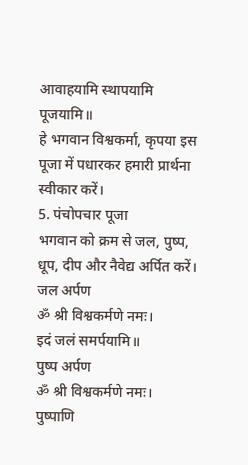आवाहयामि स्थापयामि पूजयामि॥
हे भगवान विश्वकर्मा, कृपया इस पूजा में पधारकर हमारी प्रार्थना स्वीकार करें।
5. पंचोपचार पूजा
भगवान को क्रम से जल, पुष्प, धूप, दीप और नैवेद्य अर्पित करें।
जल अर्पण
ॐ श्री विश्वकर्मणे नमः।
इदं जलं समर्पयामि॥
पुष्प अर्पण
ॐ श्री विश्वकर्मणे नमः।
पुष्पाणि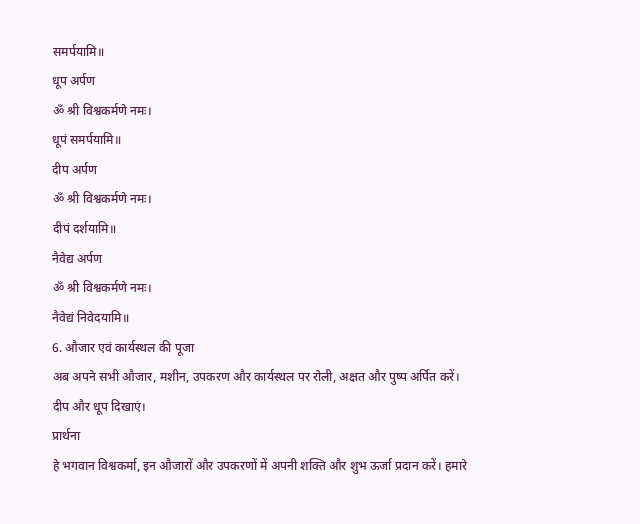समर्पयामि॥
धूप अर्पण
ॐ श्री विश्वकर्मणे नमः।
धूपं समर्पयामि॥
दीप अर्पण
ॐ श्री विश्वकर्मणे नमः।
दीपं दर्शयामि॥
नैवेद्य अर्पण
ॐ श्री विश्वकर्मणे नमः।
नैवेद्यं निवेदयामि॥
6. औजार एवं कार्यस्थल की पूजा
अब अपने सभी औजार, मशीन, उपकरण और कार्यस्थल पर रोली, अक्षत और पुष्प अर्पित करें। दीप और धूप दिखाएं।
प्रार्थना
हे भगवान विश्वकर्मा, इन औजारों और उपकरणों में अपनी शक्ति और शुभ ऊर्जा प्रदान करें। हमारे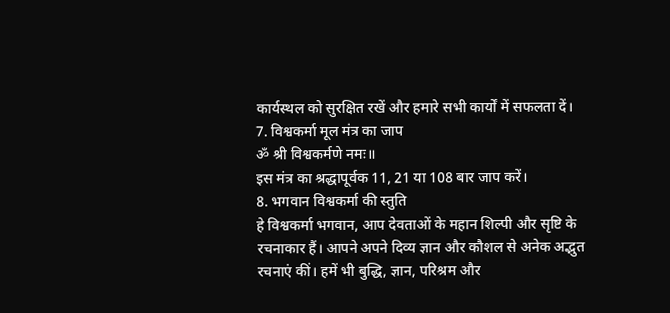कार्यस्थल को सुरक्षित रखें और हमारे सभी कार्यों में सफलता दें।
7. विश्वकर्मा मूल मंत्र का जाप
ॐ श्री विश्वकर्मणे नमः॥
इस मंत्र का श्रद्धापूर्वक 11, 21 या 108 बार जाप करें।
8. भगवान विश्वकर्मा की स्तुति
हे विश्वकर्मा भगवान, आप देवताओं के महान शिल्पी और सृष्टि के रचनाकार हैं। आपने अपने दिव्य ज्ञान और कौशल से अनेक अद्भुत रचनाएं कीं। हमें भी बुद्धि, ज्ञान, परिश्रम और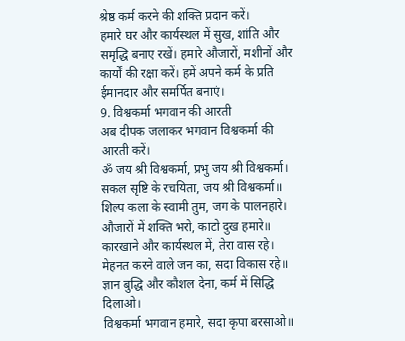श्रेष्ठ कर्म करने की शक्ति प्रदान करें।
हमारे घर और कार्यस्थल में सुख, शांति और समृद्धि बनाए रखें। हमारे औजारों, मशीनों और कार्यों की रक्षा करें। हमें अपने कर्म के प्रति ईमानदार और समर्पित बनाएं।
9. विश्वकर्मा भगवान की आरती
अब दीपक जलाकर भगवान विश्वकर्मा की आरती करें।
ॐ जय श्री विश्वकर्मा, प्रभु जय श्री विश्वकर्मा।
सकल सृष्टि के रचयिता, जय श्री विश्वकर्मा॥
शिल्प कला के स्वामी तुम, जग के पालनहारे।
औजारों में शक्ति भरो, काटो दुख हमारे॥
कारखाने और कार्यस्थल में, तेरा वास रहे।
मेहनत करने वाले जन का, सदा विकास रहे॥
ज्ञान बुद्धि और कौशल देना, कर्म में सिद्धि दिलाओ।
विश्वकर्मा भगवान हमारे, सदा कृपा बरसाओ॥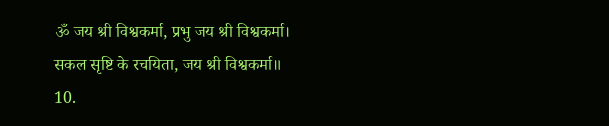ॐ जय श्री विश्वकर्मा, प्रभु जय श्री विश्वकर्मा।
सकल सृष्टि के रचयिता, जय श्री विश्वकर्मा॥
10.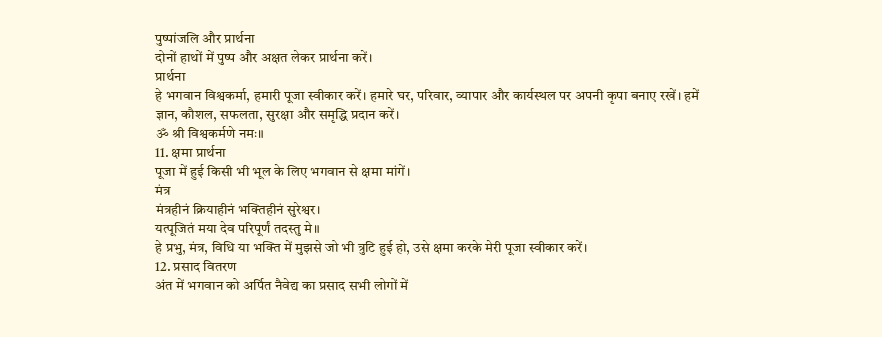पुष्पांजलि और प्रार्थना
दोनों हाथों में पुष्प और अक्षत लेकर प्रार्थना करें।
प्रार्थना
हे भगवान विश्वकर्मा, हमारी पूजा स्वीकार करें। हमारे घर, परिवार, व्यापार और कार्यस्थल पर अपनी कृपा बनाए रखें। हमें ज्ञान, कौशल, सफलता, सुरक्षा और समृद्धि प्रदान करें।
ॐ श्री विश्वकर्मणे नमः॥
11. क्षमा प्रार्थना
पूजा में हुई किसी भी भूल के लिए भगवान से क्षमा मांगें।
मंत्र
मंत्रहीनं क्रियाहीनं भक्तिहीनं सुरेश्वर।
यत्पूजितं मया देव परिपूर्णं तदस्तु मे॥
हे प्रभु, मंत्र, विधि या भक्ति में मुझसे जो भी त्रुटि हुई हो, उसे क्षमा करके मेरी पूजा स्वीकार करें।
12. प्रसाद वितरण
अंत में भगवान को अर्पित नैवेद्य का प्रसाद सभी लोगों में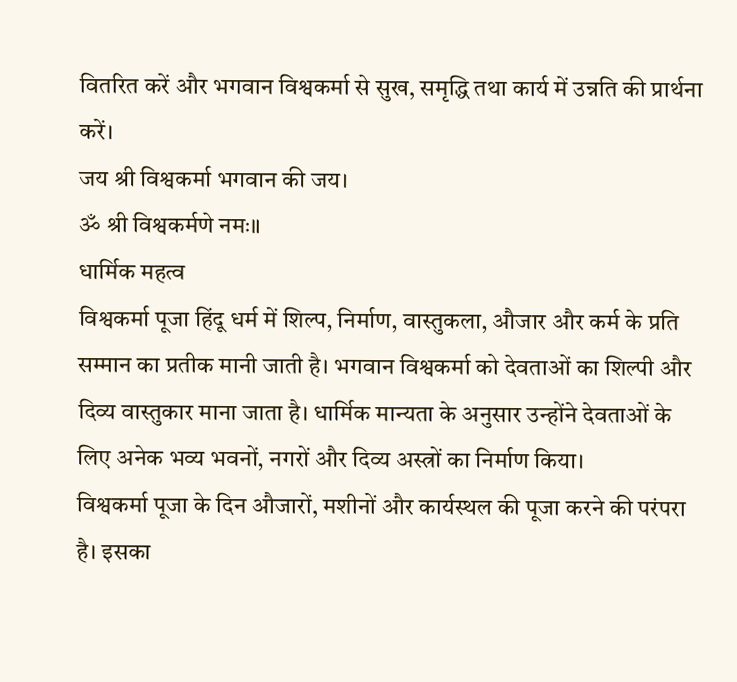वितरित करें और भगवान विश्वकर्मा से सुख, समृद्धि तथा कार्य में उन्नति की प्रार्थना करें।
जय श्री विश्वकर्मा भगवान की जय।
ॐ श्री विश्वकर्मणे नमः॥
धार्मिक महत्व
विश्वकर्मा पूजा हिंदू धर्म में शिल्प, निर्माण, वास्तुकला, औजार और कर्म के प्रति सम्मान का प्रतीक मानी जाती है। भगवान विश्वकर्मा को देवताओं का शिल्पी और दिव्य वास्तुकार माना जाता है। धार्मिक मान्यता के अनुसार उन्होंने देवताओं के लिए अनेक भव्य भवनों, नगरों और दिव्य अस्त्रों का निर्माण किया।
विश्वकर्मा पूजा के दिन औजारों, मशीनों और कार्यस्थल की पूजा करने की परंपरा है। इसका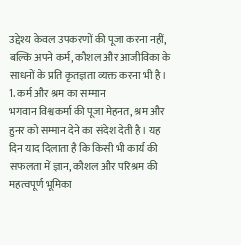उद्देश्य केवल उपकरणों की पूजा करना नहीं, बल्कि अपने कर्म, कौशल और आजीविका के साधनों के प्रति कृतज्ञता व्यक्त करना भी है।
1. कर्म और श्रम का सम्मान
भगवान विश्वकर्मा की पूजा मेहनत, श्रम और हुनर को सम्मान देने का संदेश देती है। यह दिन याद दिलाता है कि किसी भी कार्य की सफलता में ज्ञान, कौशल और परिश्रम की महत्वपूर्ण भूमिका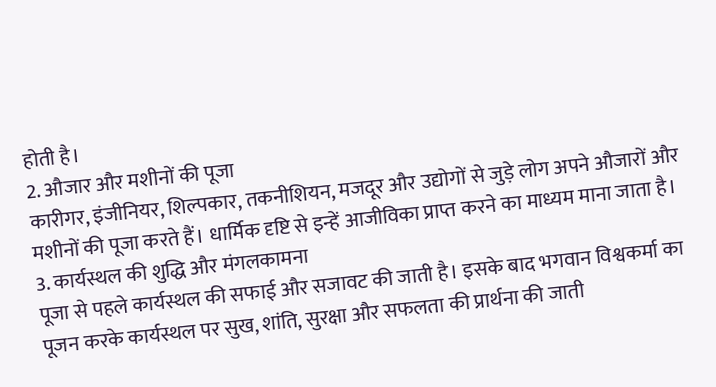होती है।
2. औजार और मशीनों की पूजा
कारीगर, इंजीनियर, शिल्पकार, तकनीशियन, मजदूर और उद्योगों से जुड़े लोग अपने औजारों और मशीनों की पूजा करते हैं। धार्मिक दृष्टि से इन्हें आजीविका प्राप्त करने का माध्यम माना जाता है।
3. कार्यस्थल की शुद्धि और मंगलकामना
पूजा से पहले कार्यस्थल की सफाई और सजावट की जाती है। इसके बाद भगवान विश्वकर्मा का पूजन करके कार्यस्थल पर सुख, शांति, सुरक्षा और सफलता की प्रार्थना की जाती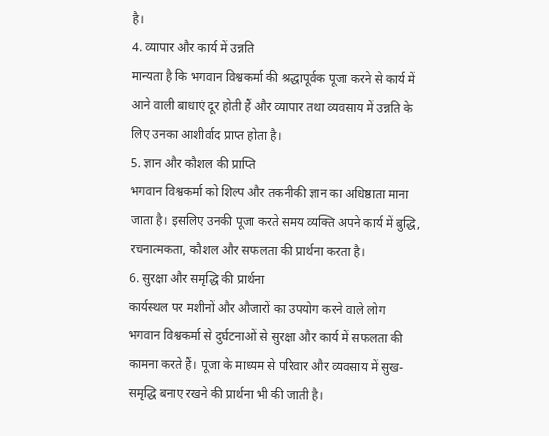है।
4. व्यापार और कार्य में उन्नति
मान्यता है कि भगवान विश्वकर्मा की श्रद्धापूर्वक पूजा करने से कार्य में आने वाली बाधाएं दूर होती हैं और व्यापार तथा व्यवसाय में उन्नति के लिए उनका आशीर्वाद प्राप्त होता है।
5. ज्ञान और कौशल की प्राप्ति
भगवान विश्वकर्मा को शिल्प और तकनीकी ज्ञान का अधिष्ठाता माना जाता है। इसलिए उनकी पूजा करते समय व्यक्ति अपने कार्य में बुद्धि, रचनात्मकता, कौशल और सफलता की प्रार्थना करता है।
6. सुरक्षा और समृद्धि की प्रार्थना
कार्यस्थल पर मशीनों और औजारों का उपयोग करने वाले लोग भगवान विश्वकर्मा से दुर्घटनाओं से सुरक्षा और कार्य में सफलता की कामना करते हैं। पूजा के माध्यम से परिवार और व्यवसाय में सुख-समृद्धि बनाए रखने की प्रार्थना भी की जाती है।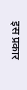इस प्रकार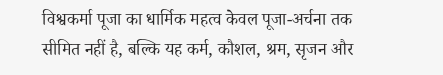विश्वकर्मा पूजा का धार्मिक महत्व केवल पूजा-अर्चना तक सीमित नहीं है, बल्कि यह कर्म, कौशल, श्रम, सृजन और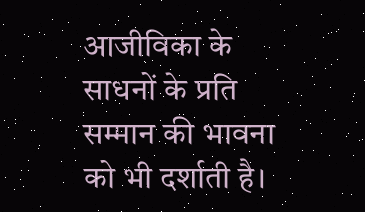आजीविका के साधनों के प्रति सम्मान की भावना को भी दर्शाती है।